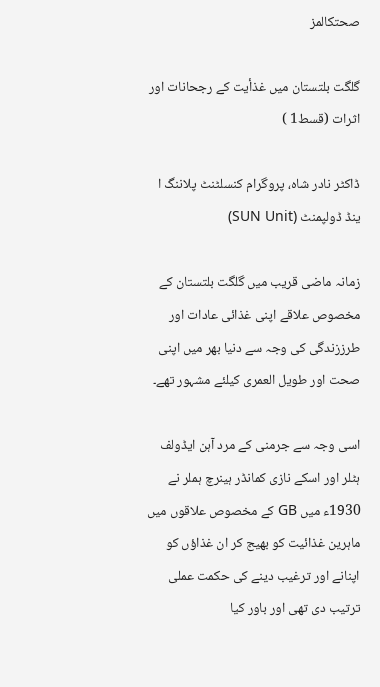صحتکالمز

گلگت بلتستان میں غذأیت کے رجحانات اور اثرات (قسط1 )

ڈاکٹر نادر شاہ، پروگرام کنسلٹنٹ پلاننگ ا ینڈ ڈولپمنٹ (SUN Unit)

زمانہ ماضی قریب میں گلگت بلتستان کے مخصوص علاقے اپنی غذائی عادات اور طرززندگی کی وجہ سے دنیا بھر میں اپنی صحت اور طویل العمری کیلئے مشہور تھے۔

اسی وجہ سے جرمنی کے مرد آہن ایڈولف ہٹلر اور اسکے نازی کمانڈر ہینرچ ہملر نے 1930ء میں GB کے مخصوص علاقوں میں ماہرین غذائیت کو بھیج کر ان غذاؤں کو اپنانے اور ترغیب دینے کی حکمت عملی ترتیب دی تھی اور باور کیا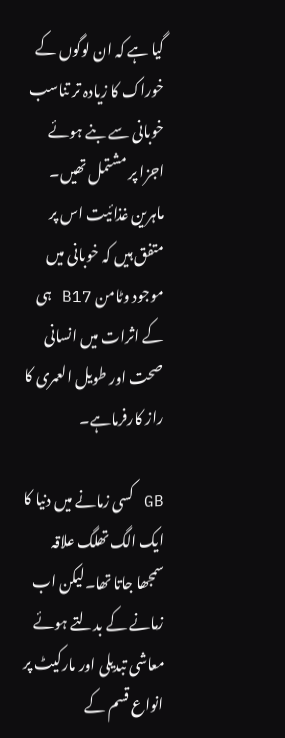گیا ہے کہ ان لوگوں کے خوراک کا زیادہ تر تناسب خوبانی سے بنے ہوئے اجزا پر مشتمل تھیں۔ ماہرین غذائیت اس پر متفق ہیں کہ خوبانی میں موجود وٹامن B17 ہی کے اثرات میں انسانی صحت اور طویل العمری کا راز کارفرماہے۔

GB کسی زمانے میں دنیا کا ایک الگ تھلگ علاقہ سمجھا جاتا تھا۔لیکن اب زمانے کے بدلتے ہوئے معاشی تبدیلی اور مارکیٹ پر انواع قسم کے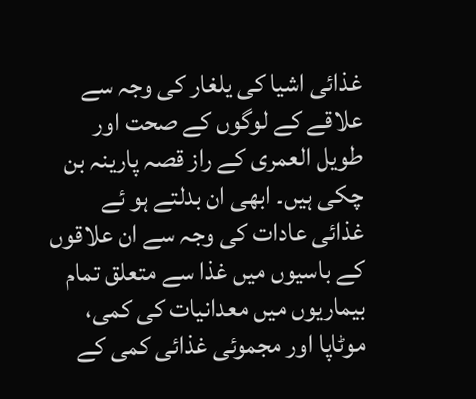غذائی اشیا کی یلغار کی وجہ سے علاقے کے لوگوں کے صحت اور طویل العمری کے راز قصہ پارینہ بن چکی ہیں۔ ابھی ان بدلتے ہو ئے غذائی عادات کی وجہ سے ان علاقوں کے باسیوں میں غذا سے متعلق تمام بیماریوں میں معدانیات کی کمی، موٹاپا اور مجموئی غذائی کمی کے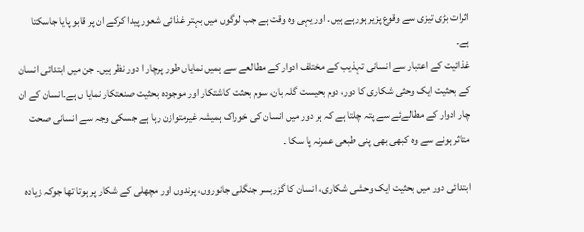اثرات بڑی تیزی سے وقوع پزیر ہورہے ہیں۔ اور یہی وہ وقت ہے جب لوگوں میں بہتر غذائی شعور پیدا کرکے ان پر قابو پایا جاسکتا ہے۔
غذائیت کے اعتبار سے انسانی تہذیب کے مختلف ادوار کے مطالعے سے ہمیں نمایاں طور پرچار ا دور نظر ہیں۔ جن میں ابتدائی انسان کے بحثیت ایک وحثی شکاری کا دور، دوم بحیست گلہ بان، سوم بحثت کاشتکار اور موجودہ بحثیت صنعتکار نمایا ں ہے۔انسان کے ان چار ادوار کے مطالےئے سے پتہ چلتا ہے کہ ہر دور میں انسان کی خوراک ہمیشہ غیرمتوازن رہا ہے جسکی وجہ سے انسانی صحت متاثر ہونے سے وہ کبھی بھی پنی طبعی عمرنہ پا سکا ۔

ابتدائی دور میں بحثیت ایک وحشی شکاری، انسان کا گزربسر جنگلی جانوروں، پرندوں اور مچھلی کے شکار پر ہوتا تھا جوکہ زیادہ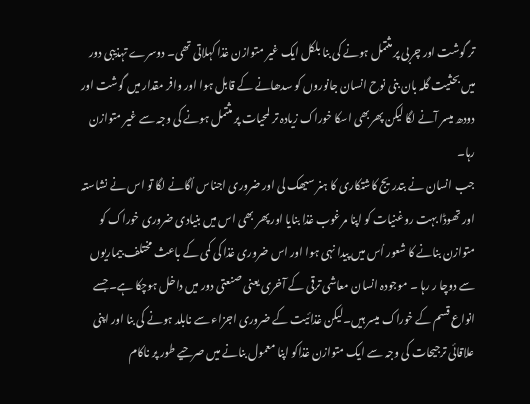تر گوشت اور چربی پر مثتمل ہونے کی بنا بلکل ایک غیر متوازن غذا کہلاتی تھی۔ دوسرے تہذیبی دور میں بحثیت گلہ بان بنی نوح انسان جانوروں کو سدھانے کے قابل ہوا اور وافر مقدار میں گوشت اور دودھ میسر آنے لگا لیکن پھربھی اسکا خوراک زیادہ تر لمحیات پر مثتمل ہونے کی وجہ سے غیر متوازن رہا۔
جب انسان نے بتدریج کاشتکاری کا ہنر سیھک لی اور ضروری اجناس اُگانے لگا تو اس نے نشاستہ اور تھوڈا بہت روغنیات کو اپنا مرغوب غذا بنایا اور پھر بھی اس میں بنیادی ضروری خوراک کو متوازن بنانے کا شعور اُس میں پیدا نہی ہوا اور اس ضروری غذا کی کمی کے باعث مختلف بیماریوں سے دوچا ر رہا ۔ موجودہ انسان معاشی ترقی کے آخری یعنی صنعتی دور میں داخل ہوچکا ہے۔ جسے انواع قسم کے خوراک میسر ہیں۔لیکن غذائیت کے ضروری اجزاء سے نابلد ہونے کی بنا اور اپنی علاقائی ترجیحات کی وجہ سے ایک متوازن غذاکو اپنا معمول بنانے میں صرحیے طور پر ناکام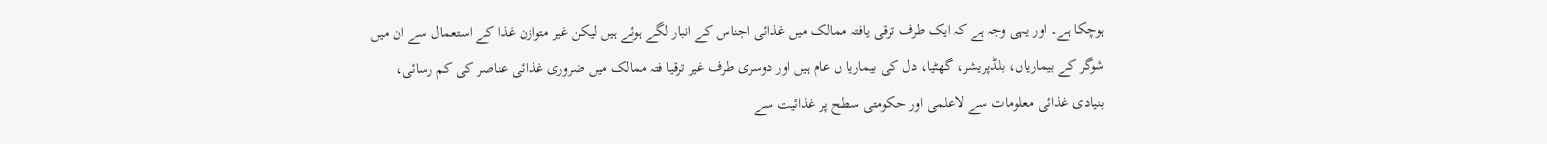ہوچکا ہے۔ اور یہی وجہ ہے کہ ایک طرف ترقی یافتہ ممالک میں غذائی اجناس کے انبار لگے ہوئے ہیں لیکن غیر متوازن غذا کے استعمال سے ان میں شوگر کے بیماریاں، بلڈپریشر، گھٹیا، دل کی بیماریا ں عام ہیں اور دوسری طرف غیر ترقیا فتہ ممالک میں ضروری غذائی عناصر کی کم رسائی، بنیادی غذائی معلومات سے لاعلمی اور حکومتی سطح پر غذائیت سے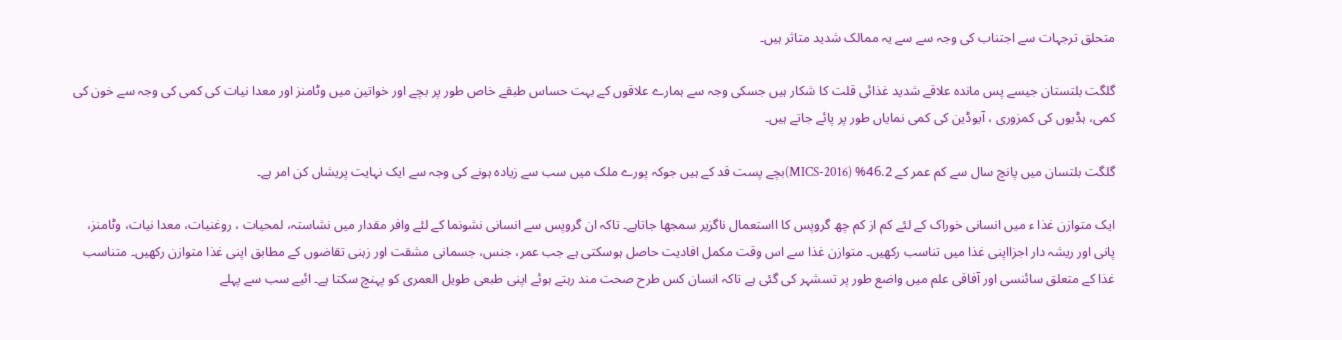متحلق ترجہات سے اجتناب کی وجہ سے سے یہ ممالک شدید متاثر ہیں۔

گلگت بلتستان جیسے پس ماندہ علاقے شدید غذائی قلت کا شکار ہیں جسکی وجہ سے ہمارے علاقوں کے بہت حساس طبقے خاص طور پر بچے اور خواتین میں وٹامنز اور معدا نیات کی کمی کی وجہ سے خون کی کمی، ہڈیوں کی کمزوری ، آیوڈین کی کمی نمایاں طور پر پائے جاتے ہیں۔

گلگت بلتسان میں پانچ سال سے کم عمر کے 46.2% (MICS-2016)بچے پست قد کے ہیں جوکہ پورے ملک میں سب سے زیادہ ہونے کی وجہ سے ایک نہایت پریشاں کن امر ہے۔

ایک متوازن غذا ء میں انسانی خوراک کے لئے کم از کم چھ گروپس کا ااستعمال ناگزیر سمجھا جاتاہے۔ تاکہ ان گروپس سے انسانی نشونما کے لئے وافر مقدار میں نشاستہ، لمحیات ، روغنیات، معدا نیات، وٹامنز، پانی اور ریشہ دار اجزااپنی غذا میں تناسب رکھیں۔ متوازن غذا سے اس وقت مکمل افادیت حاصل ہوسکتی ہے جب عمر، جنس، جسمانی مشقت اور زہنی تقاضوں کے مطابق اپنی غذا متوازن رکھیں۔ متناسب غذا کے متعلق سائنسی اور آفاقی علم میں واضع طور پر تسشہر کی گئی ہے تاکہ انسان کس طرح صحت مند رہتے ہوئے اپنی طبعی طویل العمری کو پہنچ سکتا ہے۔ ائیے سب سے پہلے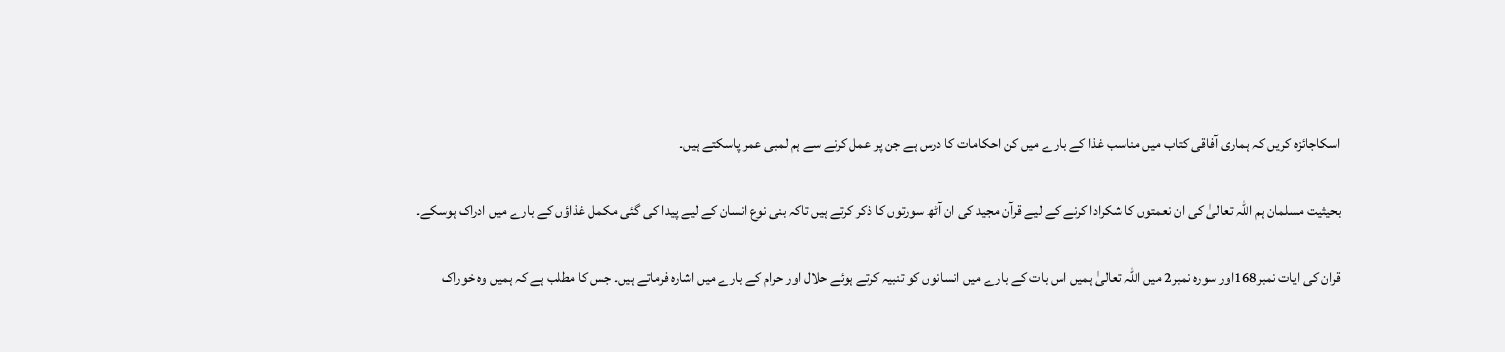اسکاجائزہ کریں کہ ہماری آفاقی کتاب میں مناسب غذا کے بارے میں کن احکامات کا درس ہے جن پر عمل کرنے سے ہم لمبی عمر پاسکتے ہیں۔

بحیثیت مسلمان ہم اللہ تعالیٰ کی ان نعمتوں کا شکرادا کرنے کے لیے قرآن مجید کی ان آٹھ سورتوں کا ذکر کرتے ہیں تاکہ بنی نوع انسان کے لیے پیدا کی گئی مکمل غذاؤں کے بارے میں ادراک ہوسکے۔

قران کی ایات نمبر168اور سورہ نمبر2 میں اللہ تعالیٰ ہمیں اس بات کے بارے میں انسانوں کو تنبیہ کرتے ہوئے حلال اور حرام کے بارے میں اشارہ فرماتے ہیں۔ جس کا مطلب ہے کہ ہمیں وہ خوراک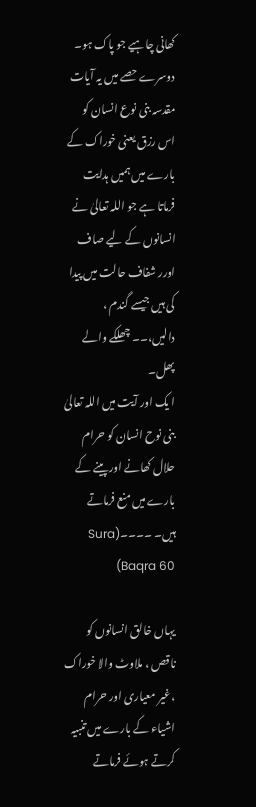کھانی چاہیے جو پاک ہو۔ دوسرے حصے میں یہ آیات مقدسہ بنی نوع انسان کو اس رزق یعنی خوراک کے بارے میں ہمیں ہدایت فرماتا ہے جو اللہ تعالیٰ نے انسانوں کے لیے صاف اورر شفاف حالت میں پیدا کی ہیں جیسے گندم ، دالیں،۔۔ چھلکے والے پھل۔
ا یک اور آیت میں اللہ تعالیٰ بنی نوح انسان کو حرام حلال کھانے اور پینے کے بارے میں منع فرماتے ہیں۔ ۔۔۔۔(Sura Baqra 60)

یہاں خالق انسانوں کو ناقص ، ملاوٹ والا خوراک ،غیر معیاری اور حرام اشیاء کے بارے میں تنبیہ کرتے ہوئے فرماتے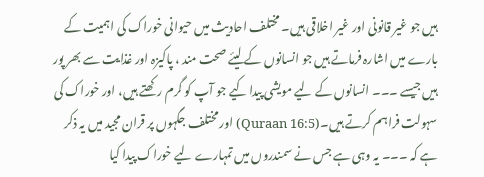ہیں جو غیر قانونی اور غیر اخلاقی ہیں۔ مختلف احادیث میں حیوانی خوراک کی اہمیت کے بارے میں اشارہ فرماتے ہیں جو انسانوں کے لیئے صحت مند ، پاکیزہ اور غذایت سے بھر پور ہیں جیسے ۔۔۔ انسانوں کے لیے مویشی پیدا کیے جو آپ کو گرم رکھتے ہیں، اور خوراک کی سہولت فراہم کرتے ہیں۔(Quraan 16:5) اور مختلف جگہوں پر قران مجید میں یہ ذکر ہے کہ ۔۔۔ یہ وہی ہے جس نے سمندروں میں تمہارے لیے خوراک پیدا کیا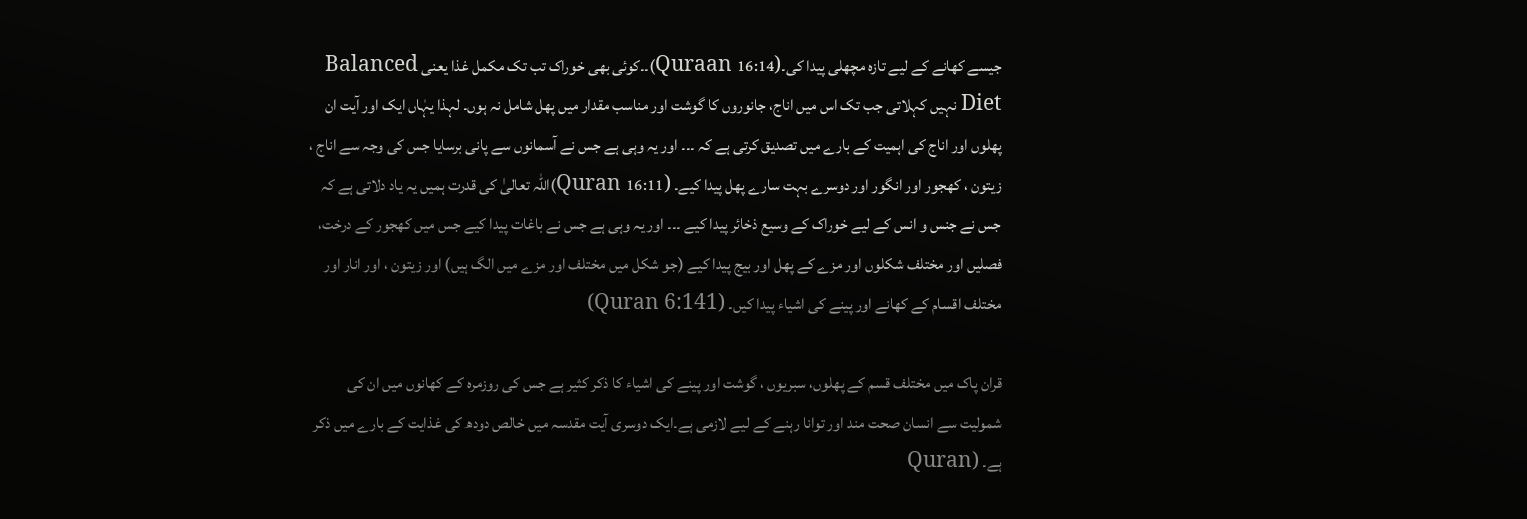جیسے کھانے کے لیے تازہ مچھلی پیدا کی۔(Quraan 16:14)۔۔کوئی بھی خوراک تب تک مکمل غذا یعنی Balanced Diet نہیں کہلاتی جب تک اس میں اناج، جانوروں کا گوشت اور مناسب مقدار میں پھل شامل نہ ہوں۔ لہذا یہٰاں ایک اور آیت ان پھلوں اور اناج کی اہمیت کے بارے میں تصدیق کرتی ہے کہ ۔۔۔ اور یہ وہی ہے جس نے آسمانوں سے پانی برسایا جس کی وجہ سے اناج ، زیتون ، کھجور اور انگور اور دوسرے بہت سارے پھل پیدا کیے۔ (Quran 16:11)اللہ تعالیٰ کی قدرت ہمیں یہ یاد دلاتی ہے کہ جس نے جنس و انس کے لیے خوراک کے وسیع ذخائر پیدا کیے ۔۔۔ اور یہ وہی ہے جس نے باغات پیدا کیے جس میں کھجور کے درخت، فصلیں اور مختلف شکلوں اور مزے کے پھل اور بیج پیدا کیے (جو شکل میں مختلف اور مزے میں الگ ہیں) اور زیتون ، اور انار اور مختلف اقسام کے کھانے اور پینے کی اشیاء پیدا کیں۔ (Quran 6:141)

قران پاک میں مختلف قسم کے پھلوں، سبریوں ، گوشت اور پینے کی اشیاء کا ذکر کثیر ہے جس کی روزمرہ کے کھانوں میں ان کی شمولیت سے انسان صحت مند اور توانا رہنے کے لیے لازمی ہے۔ایک دوسری آیت مقدسہ میں خالص دودھ کی غذایت کے بارے میں ذکر ہے۔ (Quran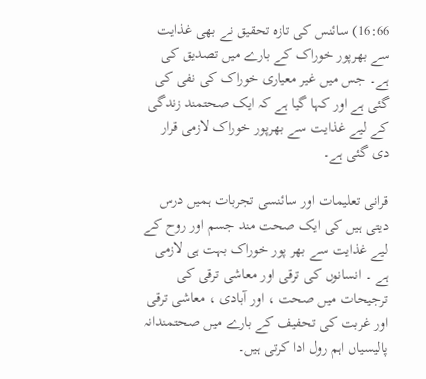16:66) سائنس کی تازہ تحقیق نے بھی غذایت سے بھرپور خوراک کے بارے میں تصدیق کی ہے۔ جس میں غیر معیاری خوراک کی نفی کی گئی ہے اور کہا گیا ہے کہ ایک صحتمند زندگی کے لیے غذایت سے بھرپور خوراک لازمی قرار دی گئی ہے۔

قرانی تعلیمات اور سائنسی تجربات ہمیں درس دیتی ہیں کی ایک صحت مند جسم اور روح کے لیے غذایت سے بھر پور خوراک بہت ہی لازمی ہے ۔ انسانوں کی ترقی اور معاشی ترقی کی ترجیحات میں صحت ، اور آبادی ، معاشی ترقی اور غربت کی تحفیف کے بارے میں صحتمندانہ پالیسیاں اہم رول ادا کرتی ہیں۔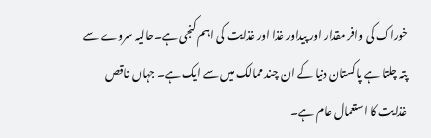خوراک کی وافر مقدار اور پیداور غذا اور غذایت کی اہم کنجی ہے۔حالیہ سروے سے پتہ چلتا ہے پاکستان دنیا کے ان چند ممالک میں سے ایک ہے۔ جہاں ناقص غذایت کا استعمال عام ہے۔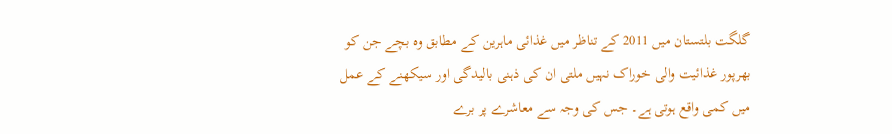گلگت بلتستان میں 2011 کے تناظر میں غذائی ماہرین کے مطابق وہ بچے جن کو بھرپور غذائیت والی خوراک نہیں ملتی ان کی ذہنی بالیدگی اور سیکھنے کے عمل میں کمی واقع ہوتی ہے۔ جس کی وجہ سے معاشرے پر برے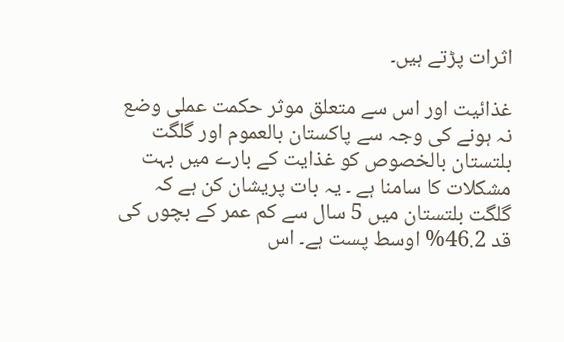اثرات پڑتے ہیں۔

غذائیت اور اس سے متعلق موثر حکمت عملی وضع نہ ہونے کی وجہ سے پاکستان بالعموم اور گلگت بلتستان بالخصوص کو غذایت کے بارے میں بہت مشکلات کا سامنا ہے ۔ یہ بات پریشان کن ہے کہ گلگت بلتستان میں 5 سال سے کم عمر کے بچوں کی قد 46.2% اوسط پست ہے۔ اس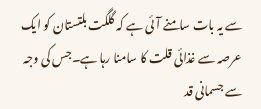سے یہ بات سامنے آئی ہے کہ گلگت بلتستان کو ایک عرصہ سے غذائی قلت کا سامنا رہا ہے۔جس کی وجہ سے جسمانی قد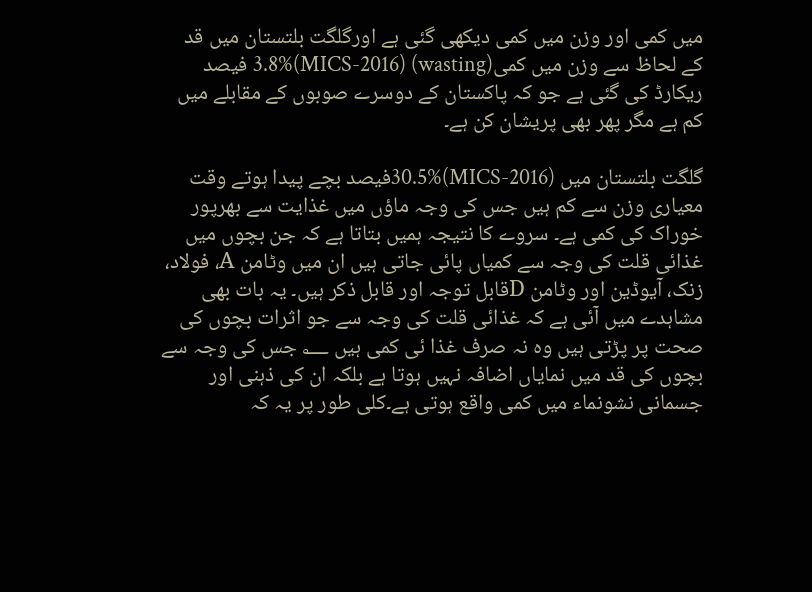میں کمی اور وزن میں کمی دیکھی گئی ہے اورگلگت بلتستان میں قد کے لحاظ سے وزن میں کمی(wasting) (MICS-2016)3.8% فیصد ریکارڈ کی گئی ہے جو کہ پاکستان کے دوسرے صوبوں کے مقابلے میں کم ہے مگر پھر بھی پریشان کن ہے۔

گلگت بلتستان میں (MICS-2016)30.5%فیصد بچے پیدا ہوتے وقت معیاری وزن سے کم ہیں جس کی وجہ ماؤں میں غذایت سے بھرپور خوراک کی کمی ہے۔ سروے کا نتیجہ ہمیں بتاتا ہے کہ جن بچوں میں غذائی قلت کی وجہ سے کمیاں پائی جاتی ہیں ان میں وٹامن A، فولاد، زنک، آیوڈین اور وٹامن Dقابل توجہ اور قابل ذکر ہیں۔ یہ بات بھی مشاہدے میں آئی ہے کہ غذائی قلت کی وجہ سے جو اثرات بچوں کی صحت پر پڑتی ہیں وہ نہ صرف غذا ئی کمی ہیں ؂ جس کی وجہ سے بچوں کی قد میں نمایاں اضافہ نہیں ہوتا ہے بلکہ ان کی ذہنی اور جسمانی نشونماء میں کمی واقع ہوتی ہے۔کلی طور پر یہ کہ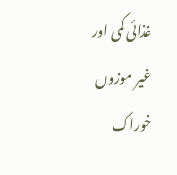غذائی کمی اور غیر موزوں خوراک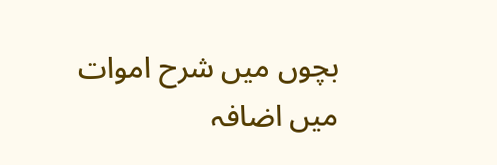بچوں میں شرح اموات میں اضافہ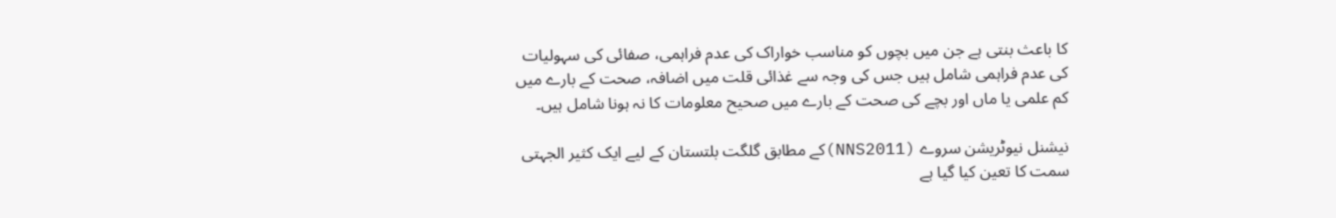کا باعث بنتی ہے جن میں بچوں کو مناسب خواراک کی عدم فراہمی، صفائی کی سہولیات کی عدم فراہمی شامل ہیں جس کی وجہ سے غذائی قلت میں اضافہ، صحت کے بارے میں کم علمی یا ماں اور بچے کی صحت کے بارے میں صحیح معلومات کا نہ ہونا شامل ہیں۔

نیشنل نیوٹریشن سروے (NNS2011)کے مطابق گلگت بلتستان کے لیے ایک کثیر الجہتی سمت کا تعین کیا گیا ہے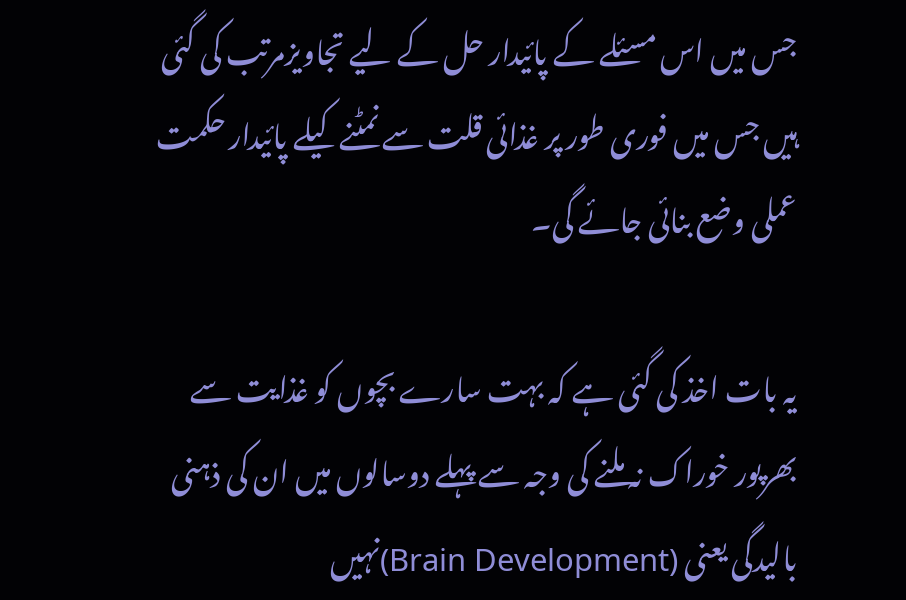جس میں اس مسئلے کے پائیدار حل کے لیے تجاویزمرتب کی گئی ہیں جس میں فوری طور پر غذائی قلت سے نمٹنے کیلے پائیدار حکمت عملی وضع بنائی جائے گی۔

یہ بات اخذ کی گئی ہے کہ بہت سارے بچوں کو غذایت سے بھرپور خوراک نہ ملنے کی وجہ سے پہلے دوسالوں میں ان کی ذہنی بالیدگی یعنی (Brain Development)نہیں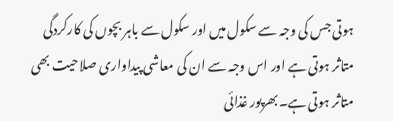ہوتی جس کی وجہ سے سکول میں اور سکول سے باہر بچوں کی کارکردگی متاثر ہوتی ہے اور اس وجہ سے ان کی معاشی پیداواری صلاحیت بھی متاثر ہوتی ہے۔بھرپور غذائی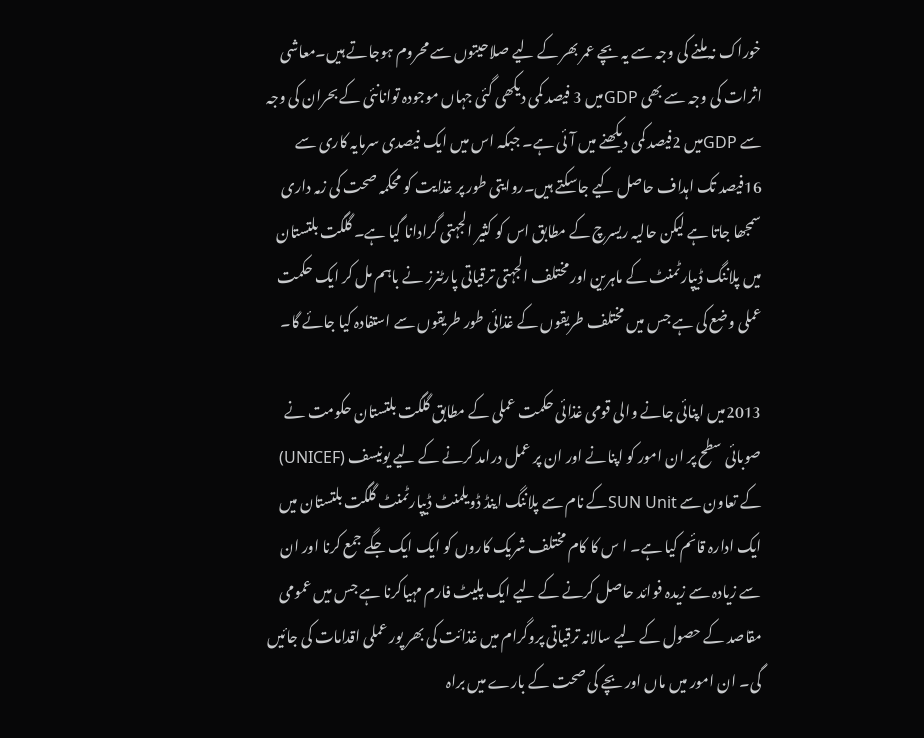خوراک نہ ملنے کی وجہ سے یہ بچے عمر بھر کے لیے صلاحیتوں سے محروم ہوجاتے ہیں۔معاشی اثرات کی وجہ سے بھی GDPمیں 3 فیصد کمی دیکھی گئی جہاں موجودہ توانانئی کے بحران کی وجہ سے GDPمیں 2فیصد کمی دیکھنے میں آئی ہے۔ جبکہ اس میں ایک فیصدی سرمایہ کاری سے 16فیصد تک اہداف حاصل کیے جاسکتے ہیں۔روایتی طور پر غذایت کو محکمہ صحت کی زمہ داری سمجھا جاتا ہے لیکن حالیہ ریسرچ کے مطابق اس کو کثیر الجہتی گرادانا گیا ہے۔ گلگت بلتستان میں پلاننگ ڈیپارٹمنٹ کے ماہرین اور مختلف الجہتی ترقیاتی پارٹنرز نے باہم مل کر ایک حکمت عملی وضع کی ہے جس میں مختلف طریقوں کے غذائی طور طریقوں سے استفادہ کیا جائے گا۔

2013میں اپنائی جانے والی قومی غذائی حکمت عملی کے مطابق گلگت بلتستان حکومت نے صوبائی سطح پر ان امور کو اپنانے اور ان پر عمل درامد کرنے کے لیے یونیسف (UNICEF) کے تعاون سے SUN Unitکے نام سے پلاننگ اینڈ ڈویلمنٹ ڈیپارٹمنٹ گلگت بلتستان میں ایک ادارہ قائم کیا ہے۔ ا س کا کام مختلف شریک کاروں کو ایک ایک جگے جمع کرنا اور ان سے زیادہ سے زیدہ فوائد حاصل کرنے کے لیے ایک پلیٹ فارم مہیاکرنا ہے جس میں عمومی مقاصد کے حصول کے لیے سالانہ ترقیاتی پروگرام میں غذائت کی بھر پور عملی اقدامات کی جائیں گی۔ ان امور میں ماں اور بچے کی صحت کے بارے میں براہ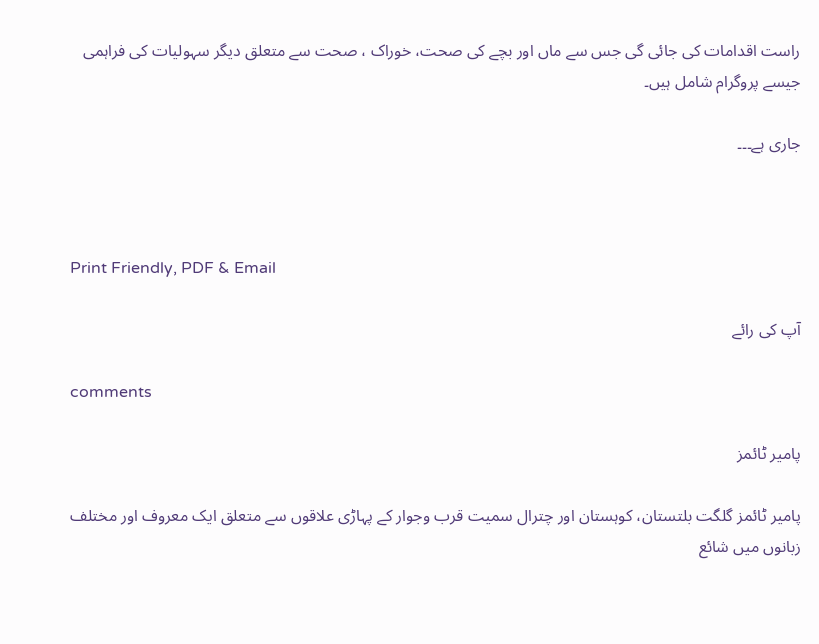راست اقدامات کی جائی گی جس سے ماں اور بچے کی صحت، خوراک ، صحت سے متعلق دیگر سہولیات کی فراہمی جیسے پروگرام شامل ہیں۔

جاری ہے۔۔۔



Print Friendly, PDF & Email

آپ کی رائے

comments

پامیر ٹائمز

پامیر ٹائمز گلگت بلتستان، کوہستان اور چترال سمیت قرب وجوار کے پہاڑی علاقوں سے متعلق ایک معروف اور مختلف زبانوں میں شائع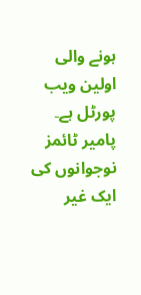ہونے والی اولین ویب پورٹل ہے۔ پامیر ٹائمز نوجوانوں کی ایک غیر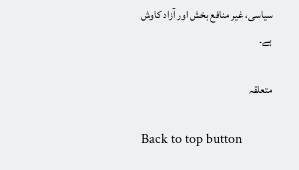سیاسی، غیر منافع بخش اور آزاد کاوش ہے۔

متعلقہ

Back to top button